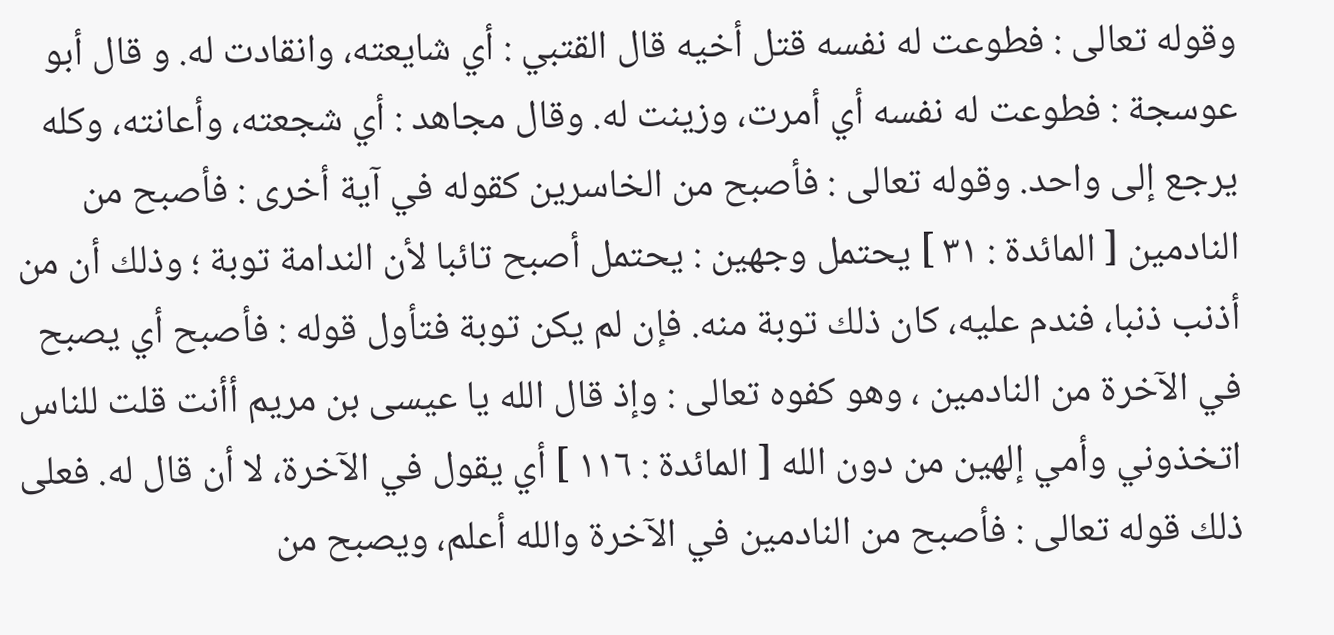وقوله تعالى : فطوعت له نفسه قتل أخيه قال القتبي : أي شايعته، وانقادت له. و قال أبو عوسجة : فطوعت له نفسه أي أمرت، وزينت له. وقال مجاهد : أي شجعته، وأعانته، وكله يرجع إلى واحد. وقوله تعالى : فأصبح من الخاسرين كقوله في آية أخرى : فأصبح من النادمين [ المائدة : ٣١ ] يحتمل وجهين : يحتمل أصبح تائبا لأن الندامة توبة ؛ وذلك أن من أذنب ذنبا، فندم عليه، كان ذلك توبة منه. فإن لم يكن توبة فتأول قوله : فأصبح أي يصبح في الآخرة من النادمين ، وهو كفوه تعالى : وإذ قال الله يا عيسى بن مريم أأنت قلت للناس اتخذوني وأمي إلهين من دون الله [ المائدة : ١١٦ ] أي يقول في الآخرة، لا أن قال له. فعلى ذلك قوله تعالى : فأصبح من النادمين في الآخرة والله أعلم، ويصبح من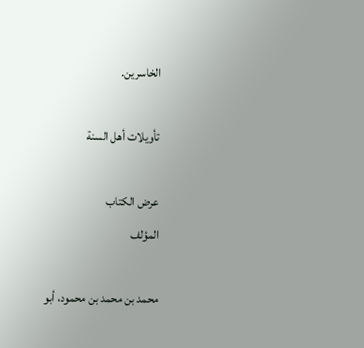الخاسرين.

تأويلات أهل السنة

عرض الكتاب
المؤلف

محمد بن محمد بن محمود، أبو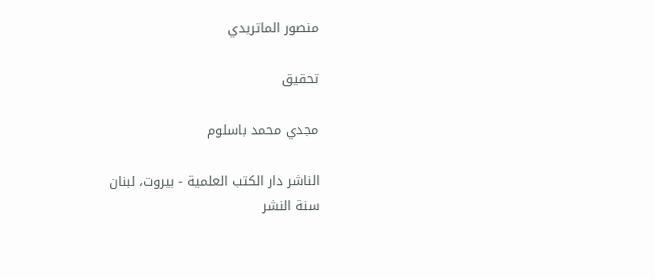منصور الماتريدي

تحقيق

مجدي محمد باسلوم

الناشر دار الكتب العلمية - بيروت، لبنان
سنة النشر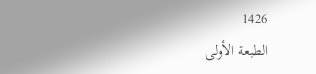1426
الطبعة الأولى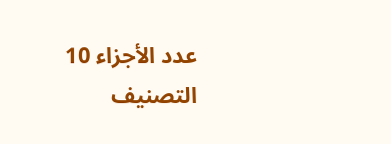عدد الأجزاء 10
التصنيف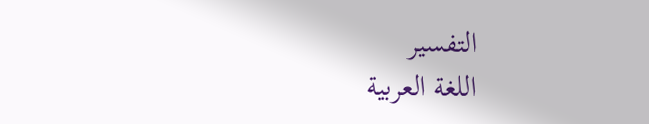التفسير
اللغة العربية